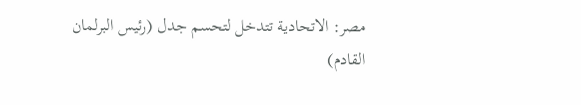مصر: الاتحادية تتدخل لتحسم جدل (رئيس البرلمان القادم)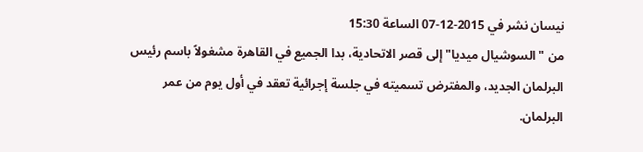نيسان نشر في 2015-12-07 الساعة 15:30
من "السوشيال ميديا" إلى قصر الاتحادية، بدا الجميع في القاهرة مشغولاً باسم رئيس البرلمان الجديد، والمفترض تسميته في جلسة إجرائية تعقد في أول يوم من عمر البرلمان.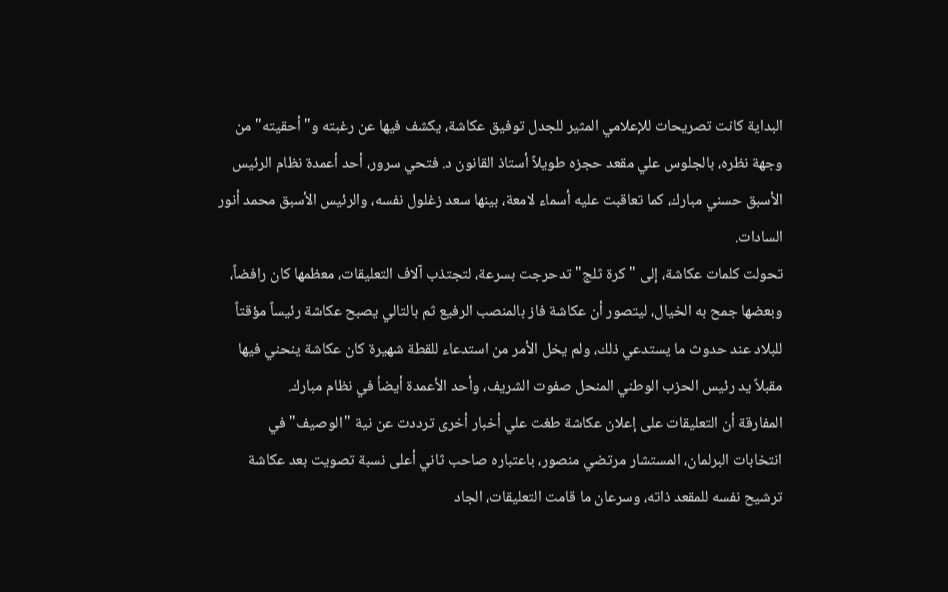البداية كانت تصريحات للإعلامي المثير للجدل توفيق عكاشة، يكشف فيها عن رغبته و"أحقيته" من وجهة نظره، بالجلوس علي مقعد حجزه طويلاً أستاذ القانون د. فتحي سرور، أحد أعمدة نظام الرئيس الأسبق حسني مبارك، كما تعاقبت عليه أسماء لامعة، بينها سعد زغلول نفسه، والرئيس الأسبق محمد أنور السادات.
تحولت كلمات عكاشة، إلى "كرة ثلج" تدحرجت بسرعة، لتجتذب آلاف التعليقات، معظمها كان رافضاً، وبعضها جمح به الخيال، ليتصور أن عكاشة فاز بالمنصب الرفيع ثم بالتالي يصبح عكاشة رئيساً مؤقتاً للبلاد عند حدوث ما يستدعي ذلك، ولم يخل الأمر من استدعاء للقطة شهيرة كان عكاشة ينحني فيها مقبلاً يد رئيس الحزب الوطني المنحل صفوت الشريف، وأحد الأعمدة أيضاُ في نظام مبارك.
المفارقة أن التعليقات على إعلان عكاشة طغت علي أخبار أخرى ترددت عن نية "الوصيف" في انتخابات البرلمان، المستشار مرتضي منصور، باعتباره صاحب ثاني أعلى نسبة تصويت بعد عكاشة ترشيح نفسه للمقعد ذاته، وسرعان ما قامت التعليقات، الجاد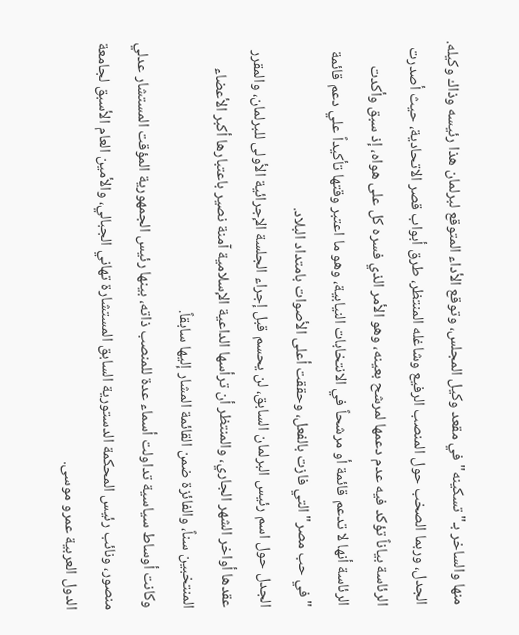منها والساخر بـ"تسكينه" في مقعد وكيل المجلس، وتوقع الأداء المتوقع لبرلمان هذا رئيسه وذاك وكيله.
الجدل، وربما الصخب حول المنصب الرفيع وشاغله المنتظر، طرق أبواب قصر الاتحادية، حيث أصدرت الرئاسة بياناً تؤكد فيه عدم دعمها لمرشح بعينه، وهو الأمر الذي فسره كل على هواه، إذ سبق وأكدت الرئاسة أنها لا تدعم قائمة أو مرشحاً في الانتخابات النيابية، وهو ما اعتبر وقتها تأكيداً علي دعم قائمة "في حب مصر" التي فازت بالفعل، وحققت أعلى الأصوات بامتداد البلاد.
الجدل حول اسم رئيس البرلمان السابق، لن يحسم قبل إجراء الجلسة الإجرائية الأولى للبرلمان، والمقرر عقدها أواخر الشهر الجاري، والمنتظر أن ترأسها الداعية الإسلامية آمنة نصير باعتبارها أكبر الأعضاء المنتخبين سناً، والفائزة ضمن القائمة المشار إليها سابقاً.
وكانت أوساط سياسية تداولت أسماء عدة للمنصب ذاته، بينها رئيس الجمهورية المؤقت المستشار عدلي منصور، ونائب رئيس المحكمة الدستورية السابق المستشارة تهاني الجبالي، والأمين العام الأسبق لجامعة الدول العربية عمرو موسى.